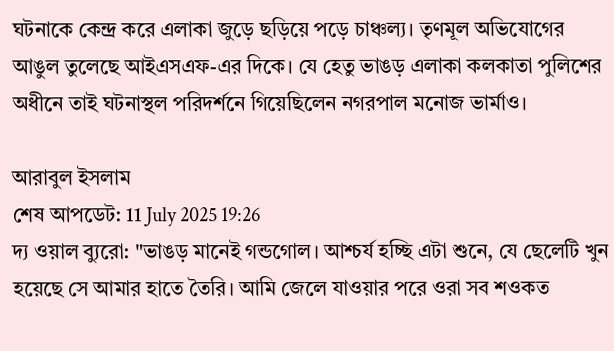ঘটনাকে কেন্দ্র করে এলাকা জুড়ে ছড়িয়ে পড়ে চাঞ্চল্য। তৃণমূল অভিযোগের আঙুল তুলেছে আইএসএফ-এর দিকে। যে হেতু ভাঙড় এলাকা কলকাতা পুলিশের অধীনে তাই ঘটনাস্থল পরিদর্শনে গিয়েছিলেন নগরপাল মনোজ ভার্মাও।

আরাবুল ইসলাম
শেষ আপডেট: 11 July 2025 19:26
দ্য ওয়াল ব্যুরো: "ভাঙড় মানেই গন্ডগোল। আশ্চর্য হচ্ছি এটা শুনে, যে ছেলেটি খুন হয়েছে সে আমার হাতে তৈরি। আমি জেলে যাওয়ার পরে ওরা সব শওকত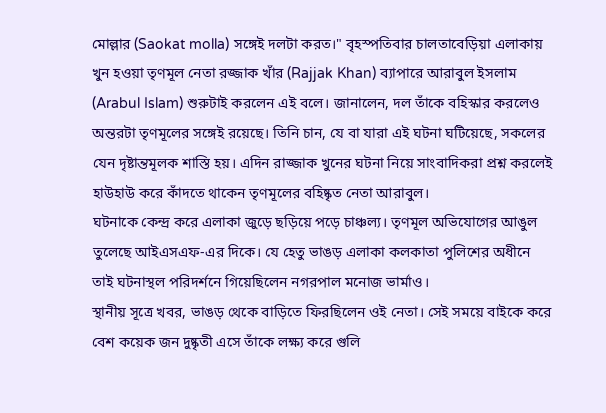মোল্লার (Saokat molla) সঙ্গেই দলটা করত।" বৃহস্পতিবার চালতাবেড়িয়া এলাকায় খুন হওয়া তৃণমূল নেতা রজ্জাক খাঁর (Rajjak Khan) ব্যাপারে আরাবুল ইসলাম (Arabul Islam) শুরুটাই করলেন এই বলে। জানালেন, দল তাঁকে বহিস্কার করলেও অন্তরটা তৃণমূলের সঙ্গেই রয়েছে। তিনি চান, যে বা যারা এই ঘটনা ঘটিয়েছে, সকলের যেন দৃষ্টান্তমূলক শাস্তি হয়। এদিন রাজ্জাক খুনের ঘটনা নিয়ে সাংবাদিকরা প্রশ্ন করলেই হাউহাউ করে কাঁদতে থাকেন তৃণমূলের বহিষ্কৃত নেতা আরাবুল।
ঘটনাকে কেন্দ্র করে এলাকা জুড়ে ছড়িয়ে পড়ে চাঞ্চল্য। তৃণমূল অভিযোগের আঙুল তুলেছে আইএসএফ-এর দিকে। যে হেতু ভাঙড় এলাকা কলকাতা পুলিশের অধীনে তাই ঘটনাস্থল পরিদর্শনে গিয়েছিলেন নগরপাল মনোজ ভার্মাও।
স্থানীয় সূত্রে খবর, ভাঙড় থেকে বাড়িতে ফিরছিলেন ওই নেতা। সেই সময়ে বাইকে করে বেশ কয়েক জন দুষ্কৃতী এসে তাঁকে লক্ষ্য করে গুলি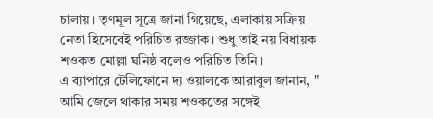চালায়। তৃণমূল সূত্রে জানা গিয়েছে, এলাকায় সক্রিয় নেতা হিসেবেই পরিচিত রজ্জাক। শুধু তাই নয় বিধায়ক শওকত মোল্লা ঘনিষ্ঠ বলেও পরিচিত তিনি।
এ ব্যাপারে টেলিফোনে দ্য ওয়ালকে আরাবুল জানান, " আমি জেলে থাকার সময় শওকতের সঙ্গেই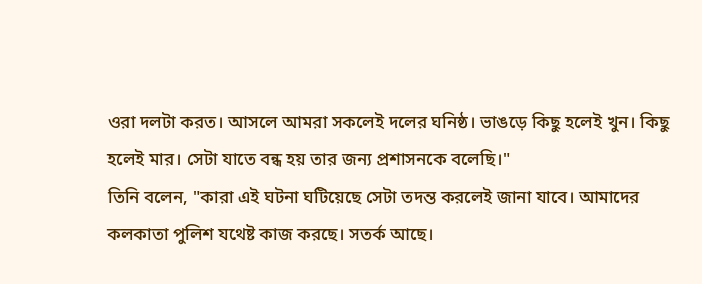ওরা দলটা করত। আসলে আমরা সকলেই দলের ঘনিষ্ঠ। ভাঙড়ে কিছু হলেই খুন। কিছু হলেই মার। সেটা যাতে বন্ধ হয় তার জন্য প্রশাসনকে বলেছি।"
তিনি বলেন, "কারা এই ঘটনা ঘটিয়েছে সেটা তদন্ত করলেই জানা যাবে। আমাদের কলকাতা পুলিশ যথেষ্ট কাজ করছে। সতর্ক আছে।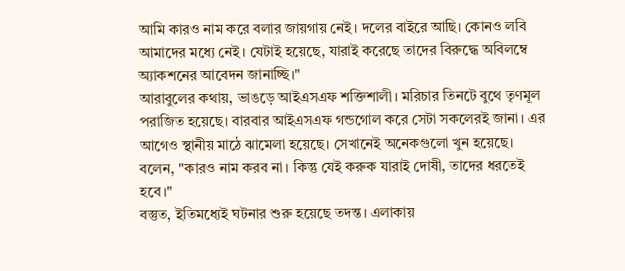আমি কারও নাম করে বলার জায়গায় নেই। দলের বাইরে আছি। কোনও লবি আমাদের মধ্যে নেই। যেটাই হয়েছে, যারাই করেছে তাদের বিরুদ্ধে অবিলম্বে অ্যাকশনের আবেদন জানাচ্ছি।"
আরাবুলের কথায়, ভাঙড়ে আইএসএফ শক্তিশালী। মরিচার তিনটে বুথে তৃণমূল পরাজিত হয়েছে। বারবার আইএসএফ গন্ডগোল করে সেটা সকলেরই জানা। এর আগেও স্থানীয় মাঠে ঝামেলা হয়েছে। সেখানেই অনেকগুলো খুন হয়েছে। বলেন, "কারও নাম করব না। কিন্তু যেই করুক যারাই দোষী, তাদের ধরতেই হবে।"
বস্তুত, ইতিমধ্যেই ঘটনার শুরু হয়েছে তদন্ত। এলাকায়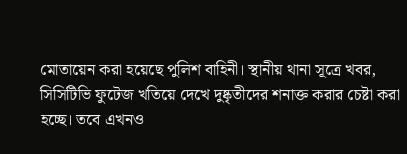মোতায়েন করা হয়েছে পুলিশ বাহিনী। স্থানীয় থানা সূত্রে খবর, সিসিটিভি ফুটেজ খতিয়ে দেখে দুষ্কৃতীদের শনাক্ত করার চেষ্টা করা হচ্ছে। তবে এখনও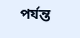পর্যন্ত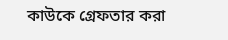কাউকে গ্রেফতার করা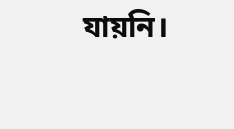যায়নি।